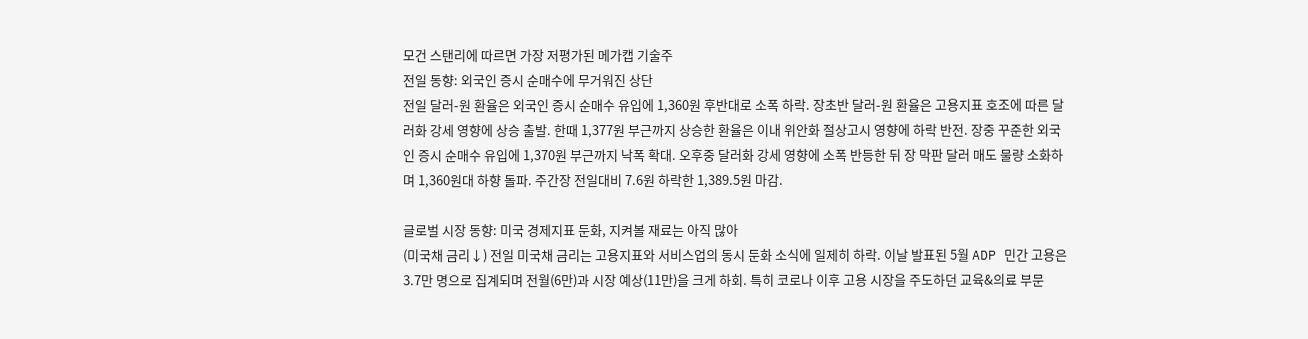모건 스탠리에 따르면 가장 저평가된 메가캡 기술주
전일 동향: 외국인 증시 순매수에 무거워진 상단
전일 달러-원 환율은 외국인 증시 순매수 유입에 1,360원 후반대로 소폭 하락. 장초반 달러-원 환율은 고용지표 호조에 따른 달러화 강세 영향에 상승 출발. 한때 1,377원 부근까지 상승한 환율은 이내 위안화 절상고시 영향에 하락 반전. 장중 꾸준한 외국인 증시 순매수 유입에 1,370원 부근까지 낙폭 확대. 오후중 달러화 강세 영향에 소폭 반등한 뒤 장 막판 달러 매도 물량 소화하며 1,360원대 하향 돌파. 주간장 전일대비 7.6원 하락한 1,389.5원 마감.

글로벌 시장 동향: 미국 경제지표 둔화, 지켜볼 재료는 아직 많아
(미국채 금리↓) 전일 미국채 금리는 고용지표와 서비스업의 동시 둔화 소식에 일제히 하락. 이날 발표된 5월 ADP 민간 고용은 3.7만 명으로 집계되며 전월(6만)과 시장 예상(11만)을 크게 하회. 특히 코로나 이후 고용 시장을 주도하던 교육&의료 부문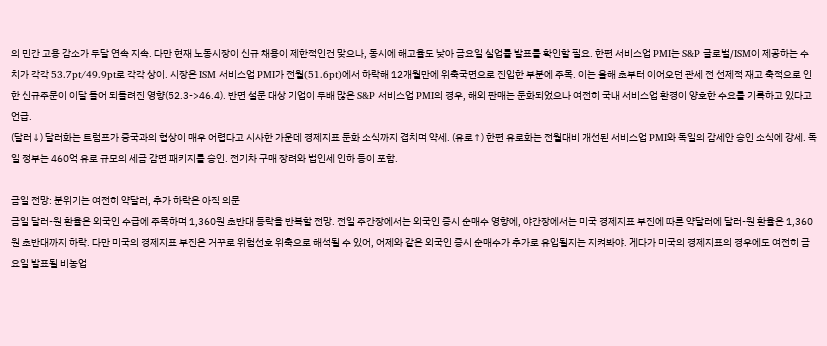의 민간 고용 감소가 두달 연속 지속. 다만 현재 노동시장이 신규 채용이 제한적인건 맞으나, 동시에 해고율도 낮아 금요일 실업률 발표를 확인할 필요. 한편 서비스업 PMI는 S&P 글로벌/ISM이 제공하는 수치가 각각 53.7pt/49.9pt로 각각 상이. 시장은 ISM 서비스업 PMI가 전월(51.6pt)에서 하락해 12개월만에 위축국면으로 진입한 부분에 주목. 이는 올해 초부터 이어오던 관세 전 선제적 재고 축적으로 인한 신규주문이 이달 들어 되돌려진 영향(52.3->46.4). 반면 설문 대상 기업이 두배 많은 S&P 서비스업 PMI의 경우, 해외 판매는 둔화되었으나 여전히 국내 서비스업 환경이 양호한 수요를 기록하고 있다고 언급.
(달러↓) 달러화는 트럼프가 중국과의 협상이 매우 어렵다고 시사한 가운데 경제지표 둔화 소식까지 겹치며 약세. (유로↑) 한편 유로화는 전월대비 개선된 서비스업 PMI와 독일의 감세안 승인 소식에 강세. 독일 정부는 460억 유로 규모의 세금 감면 패키지를 승인. 전기차 구매 장려와 법인세 인하 등이 포함.

금일 전망: 분위기는 여전히 약달러, 추가 하락은 아직 의문
금일 달러-원 환율은 외국인 수급에 주목하며 1,360원 초반대 등락을 반복할 전망. 전일 주간장에서는 외국인 증시 순매수 영향에, 야간장에서는 미국 경제지표 부진에 따른 약달러에 달러-원 환율은 1,360원 초반대까지 하락. 다만 미국의 경제지표 부진은 거꾸로 위험선호 위축으로 해석될 수 있어, 어제와 같은 외국인 증시 순매수가 추가로 유입될지는 지켜봐야. 게다가 미국의 경제지표의 경우에도 여전히 금요일 발표될 비농업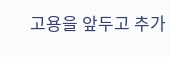고용을 앞두고 추가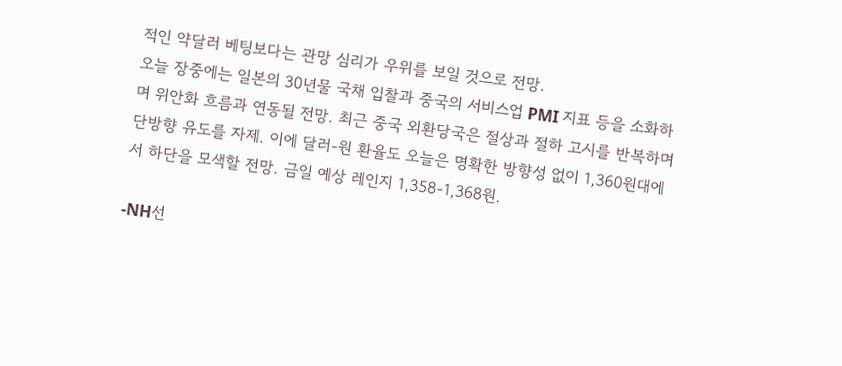적인 약달러 베팅보다는 관망 심리가 우위를 보일 것으로 전망.
오늘 장중에는 일본의 30년물 국채 입찰과 중국의 서비스업 PMI 지표 등을 소화하며 위안화 흐름과 연동될 전망. 최근 중국 외환당국은 절상과 절하 고시를 반복하며 단방향 유도를 자제. 이에 달러-원 환율도 오늘은 명확한 방향성 없이 1,360원대에서 하단을 모색할 전망. 금일 예상 레인지 1,358-1,368원.

-NH선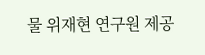물 위재현 연구원 제공